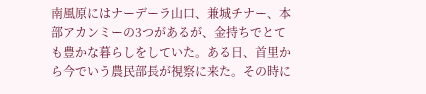南風原にはナーデーラ山口、兼城チナー、本部アカンミーの3つがあるが、金持ちでとても豊かな暮らしをしていた。ある日、首里から今でいう農民部長が視察に来た。その時に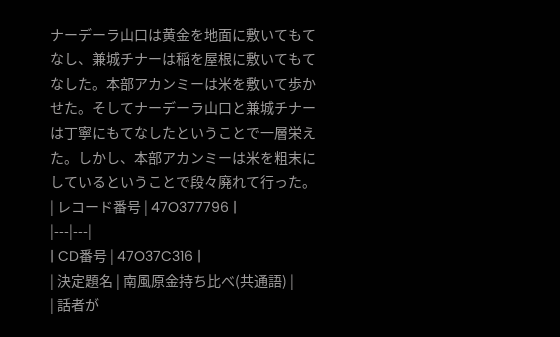ナーデーラ山口は黄金を地面に敷いてもてなし、兼城チナーは稲を屋根に敷いてもてなした。本部アカンミーは米を敷いて歩かせた。そしてナーデーラ山口と兼城チナーは丁寧にもてなしたということで一層栄えた。しかし、本部アカンミーは米を粗末にしているということで段々廃れて行った。
| レコード番号 | 47O377796 |
|---|---|
| CD番号 | 47O37C316 |
| 決定題名 | 南風原金持ち比べ(共通語) |
| 話者が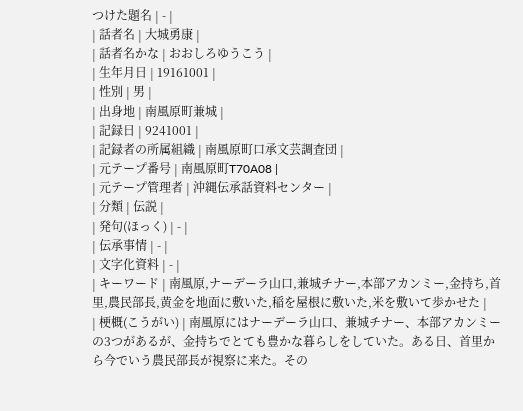つけた題名 | - |
| 話者名 | 大城勇康 |
| 話者名かな | おおしろゆうこう |
| 生年月日 | 19161001 |
| 性別 | 男 |
| 出身地 | 南風原町兼城 |
| 記録日 | 9241001 |
| 記録者の所属組織 | 南風原町口承文芸調査団 |
| 元テープ番号 | 南風原町T70A08 |
| 元テープ管理者 | 沖縄伝承話資料センター |
| 分類 | 伝説 |
| 発句(ほっく) | - |
| 伝承事情 | - |
| 文字化資料 | - |
| キーワード | 南風原,ナーデーラ山口,兼城チナー,本部アカンミー,金持ち,首里,農民部長,黄金を地面に敷いた,稲を屋根に敷いた,米を敷いて歩かせた |
| 梗概(こうがい) | 南風原にはナーデーラ山口、兼城チナー、本部アカンミーの3つがあるが、金持ちでとても豊かな暮らしをしていた。ある日、首里から今でいう農民部長が視察に来た。その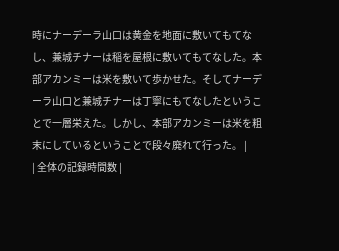時にナーデーラ山口は黄金を地面に敷いてもてなし、兼城チナーは稲を屋根に敷いてもてなした。本部アカンミーは米を敷いて歩かせた。そしてナーデーラ山口と兼城チナーは丁寧にもてなしたということで一層栄えた。しかし、本部アカンミーは米を粗末にしているということで段々廃れて行った。 |
| 全体の記録時間数 |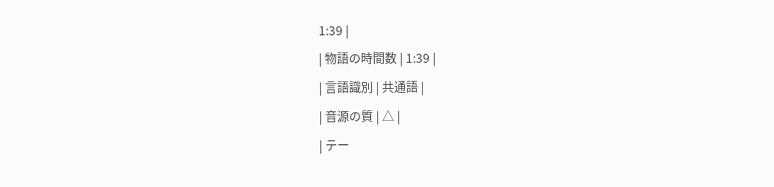1:39 |
| 物語の時間数 | 1:39 |
| 言語識別 | 共通語 |
| 音源の質 | △ |
| テー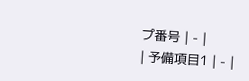プ番号 | - |
| 予備項目1 | - |